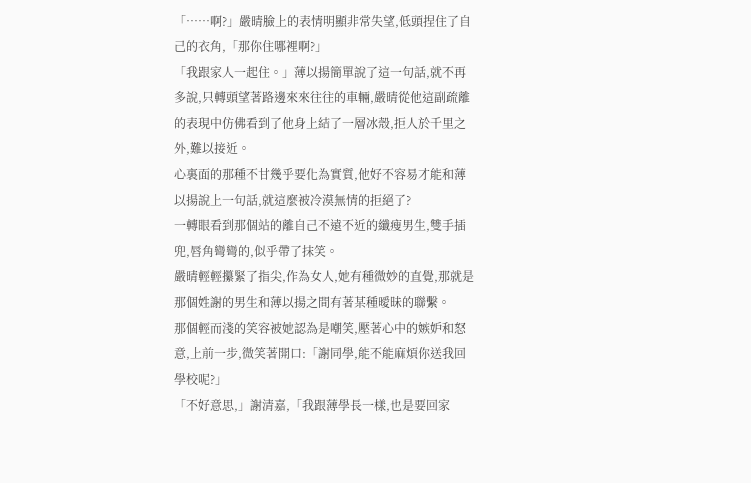「……啊?」嚴晴臉上的表情明顯非常失望,低頭捏住了自己的衣角,「那你住哪裡啊?」
「我跟家人一起住。」薄以揚簡單說了這一句話,就不再多說,只轉頭望著路邊來來往往的車輛,嚴晴從他這副疏離的表現中仿佛看到了他身上結了一層冰殼,拒人於千里之外,難以接近。
心裏面的那種不甘幾乎要化為實質,他好不容易才能和薄以揚說上一句話,就這麼被冷漠無情的拒絕了?
一轉眼看到那個站的離自己不遠不近的纖瘦男生,雙手插兜,唇角彎彎的,似乎帶了抹笑。
嚴晴輕輕攥緊了指尖,作為女人,她有種微妙的直覺,那就是那個姓謝的男生和薄以揚之間有著某種曖昧的聯繫。
那個輕而淺的笑容被她認為是嘲笑,壓著心中的嫉妒和怒意,上前一步,微笑著開口:「謝同學,能不能麻煩你送我回學校呢?」
「不好意思,」謝清嘉,「我跟薄學長一樣,也是要回家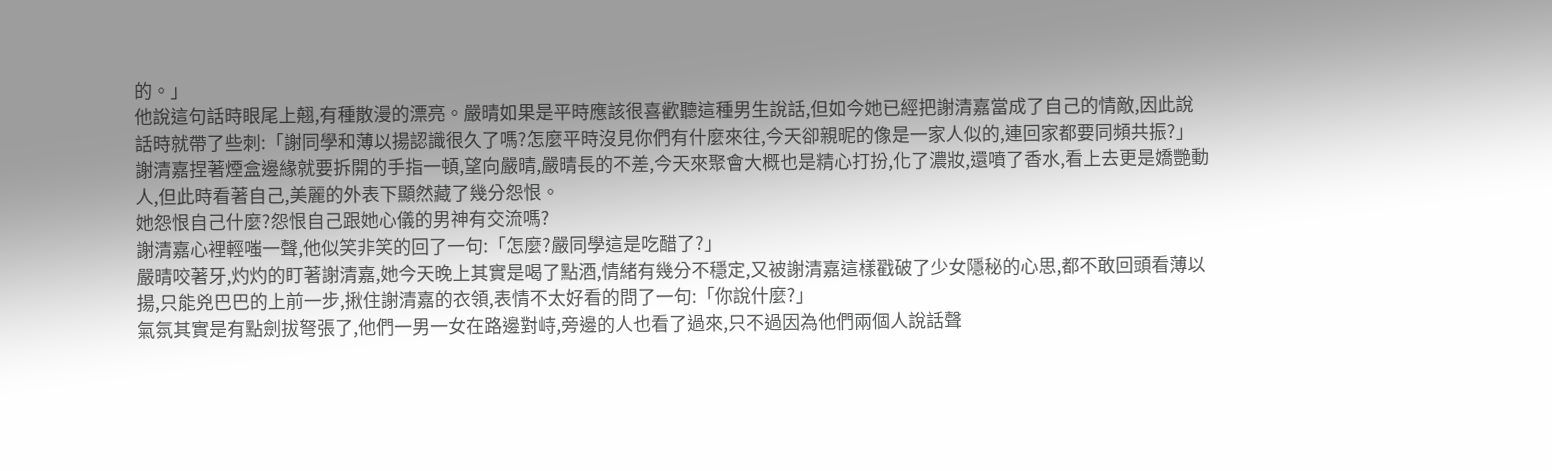的。」
他說這句話時眼尾上翹,有種散漫的漂亮。嚴晴如果是平時應該很喜歡聽這種男生說話,但如今她已經把謝清嘉當成了自己的情敵,因此說話時就帶了些刺:「謝同學和薄以揚認識很久了嗎?怎麼平時沒見你們有什麼來往,今天卻親昵的像是一家人似的,連回家都要同頻共振?」
謝清嘉捏著煙盒邊緣就要拆開的手指一頓,望向嚴晴,嚴晴長的不差,今天來聚會大概也是精心打扮,化了濃妝,還噴了香水,看上去更是嬌艷動人,但此時看著自己,美麗的外表下顯然藏了幾分怨恨。
她怨恨自己什麼?怨恨自己跟她心儀的男神有交流嗎?
謝清嘉心裡輕嗤一聲,他似笑非笑的回了一句:「怎麼?嚴同學這是吃醋了?」
嚴晴咬著牙,灼灼的盯著謝清嘉,她今天晚上其實是喝了點酒,情緒有幾分不穩定,又被謝清嘉這樣戳破了少女隱秘的心思,都不敢回頭看薄以揚,只能兇巴巴的上前一步,揪住謝清嘉的衣領,表情不太好看的問了一句:「你說什麼?」
氣氛其實是有點劍拔弩張了,他們一男一女在路邊對峙,旁邊的人也看了過來,只不過因為他們兩個人說話聲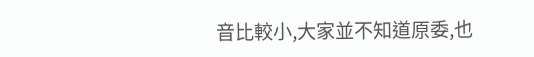音比較小,大家並不知道原委,也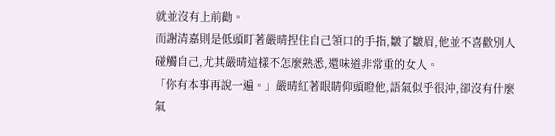就並沒有上前勸。
而謝清嘉則是低頭盯著嚴晴捏住自己領口的手指,皺了皺眉,他並不喜歡別人碰觸自己,尤其嚴晴這樣不怎麼熟悉,還味道非常重的女人。
「你有本事再說一遍。」嚴晴紅著眼睛仰頭瞪他,語氣似乎很沖,卻沒有什麼氣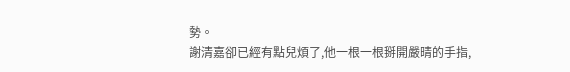勢。
謝清嘉卻已經有點兒煩了,他一根一根掰開嚴晴的手指,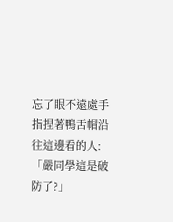忘了眼不遠處手指捏著鴨舌帽沿往這邊看的人:「嚴同學這是破防了?」